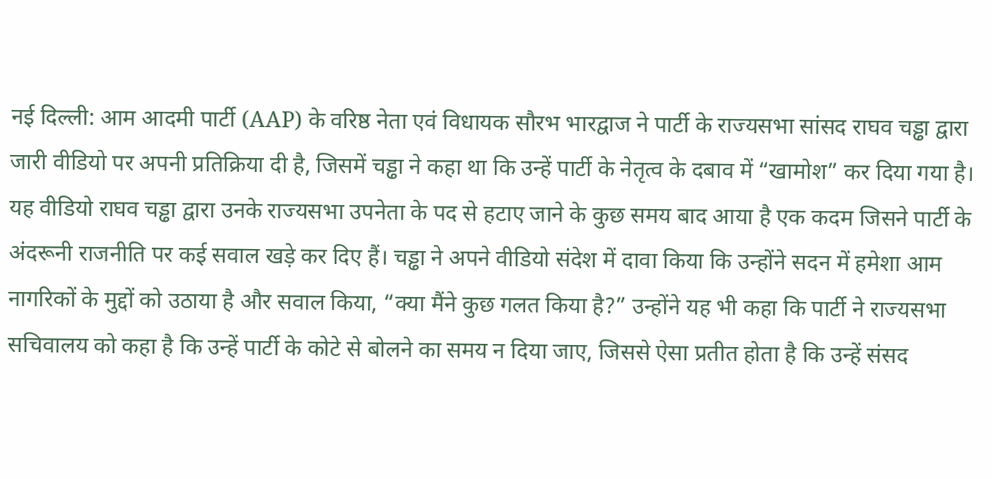नई दिल्ली: आम आदमी पार्टी (AAP) के वरिष्ठ नेता एवं विधायक सौरभ भारद्वाज ने पार्टी के राज्यसभा सांसद राघव चड्ढा द्वारा जारी वीडियो पर अपनी प्रतिक्रिया दी है, जिसमें चड्ढा ने कहा था कि उन्हें पार्टी के नेतृत्व के दबाव में “खामोश” कर दिया गया है। यह वीडियो राघव चड्ढा द्वारा उनके राज्यसभा उपनेता के पद से हटाए जाने के कुछ समय बाद आया है एक कदम जिसने पार्टी के अंदरूनी राजनीति पर कई सवाल खड़े कर दिए हैं। चड्ढा ने अपने वीडियो संदेश में दावा किया कि उन्होंने सदन में हमेशा आम नागरिकों के मुद्दों को उठाया है और सवाल किया, “क्या मैंने कुछ गलत किया है?” उन्होंने यह भी कहा कि पार्टी ने राज्यसभा सचिवालय को कहा है कि उन्हें पार्टी के कोटे से बोलने का समय न दिया जाए, जिससे ऐसा प्रतीत होता है कि उन्हें संसद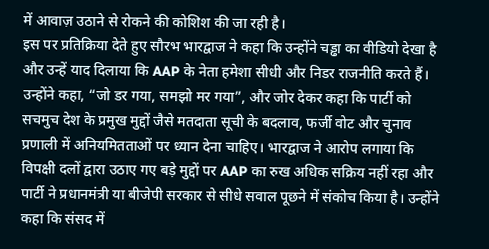में आवाज़ उठाने से रोकने की कोशिश की जा रही है।
इस पर प्रतिक्रिया देते हुए सौरभ भारद्वाज ने कहा कि उन्होंने चड्ढा का वीडियो देखा है और उन्हें याद दिलाया कि AAP के नेता हमेशा सीधी और निडर राजनीति करते हैं। उन्होंने कहा, “जो डर गया, समझो मर गया”, और जोर देकर कहा कि पार्टी को सचमुच देश के प्रमुख मुद्दों जैसे मतदाता सूची के बदलाव, फर्जी वोट और चुनाव प्रणाली में अनियमितताओं पर ध्यान देना चाहिए। भारद्वाज ने आरोप लगाया कि विपक्षी दलों द्वारा उठाए गए बड़े मुद्दों पर AAP का रुख अधिक सक्रिय नहीं रहा और पार्टी ने प्रधानमंत्री या बीजेपी सरकार से सीधे सवाल पूछने में संकोच किया है। उन्होंने कहा कि संसद में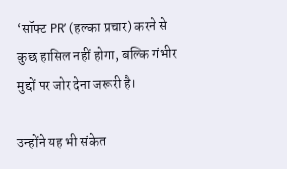‘सॉफ्ट PR’ (हल्का प्रचार) करने से कुछ हासिल नहीं होगा, बल्कि गंभीर मुद्दों पर जोर देना जरूरी है।

उन्होंने यह भी संकेत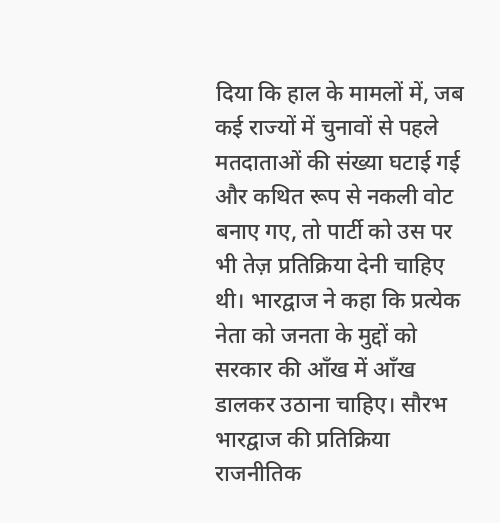दिया कि हाल के मामलों में, जब कई राज्यों में चुनावों से पहले मतदाताओं की संख्या घटाई गई और कथित रूप से नकली वोट बनाए गए, तो पार्टी को उस पर भी तेज़ प्रतिक्रिया देनी चाहिए थी। भारद्वाज ने कहा कि प्रत्येक नेता को जनता के मुद्दों को सरकार की आँख में आँख डालकर उठाना चाहिए। सौरभ भारद्वाज की प्रतिक्रिया राजनीतिक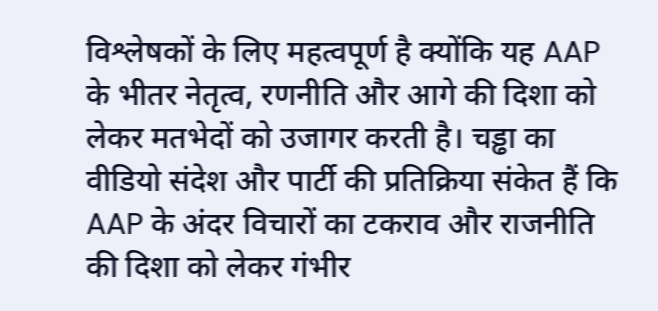विश्लेषकों के लिए महत्वपूर्ण है क्योंकि यह AAP के भीतर नेतृत्व, रणनीति और आगे की दिशा को लेकर मतभेदों को उजागर करती है। चड्ढा का वीडियो संदेश और पार्टी की प्रतिक्रिया संकेत हैं कि AAP के अंदर विचारों का टकराव और राजनीति की दिशा को लेकर गंभीर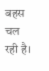बहस चल रही है।